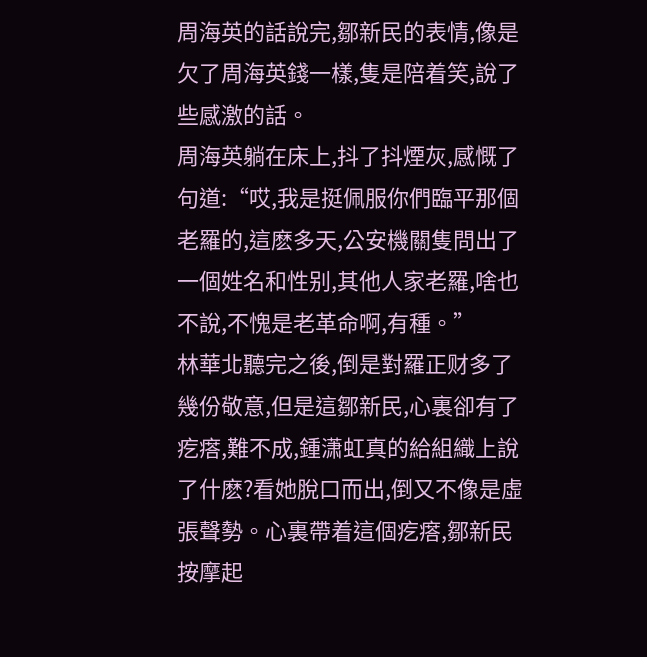周海英的話說完,鄒新民的表情,像是欠了周海英錢一樣,隻是陪着笑,說了些感激的話。
周海英躺在床上,抖了抖煙灰,感慨了句道:“哎,我是挺佩服你們臨平那個老羅的,這麽多天,公安機關隻問出了一個姓名和性别,其他人家老羅,啥也不說,不愧是老革命啊,有種。”
林華北聽完之後,倒是對羅正财多了幾份敬意,但是這鄒新民,心裏卻有了疙瘩,難不成,鍾潇虹真的給組織上說了什麽?看她脫口而出,倒又不像是虛張聲勢。心裏帶着這個疙瘩,鄒新民按摩起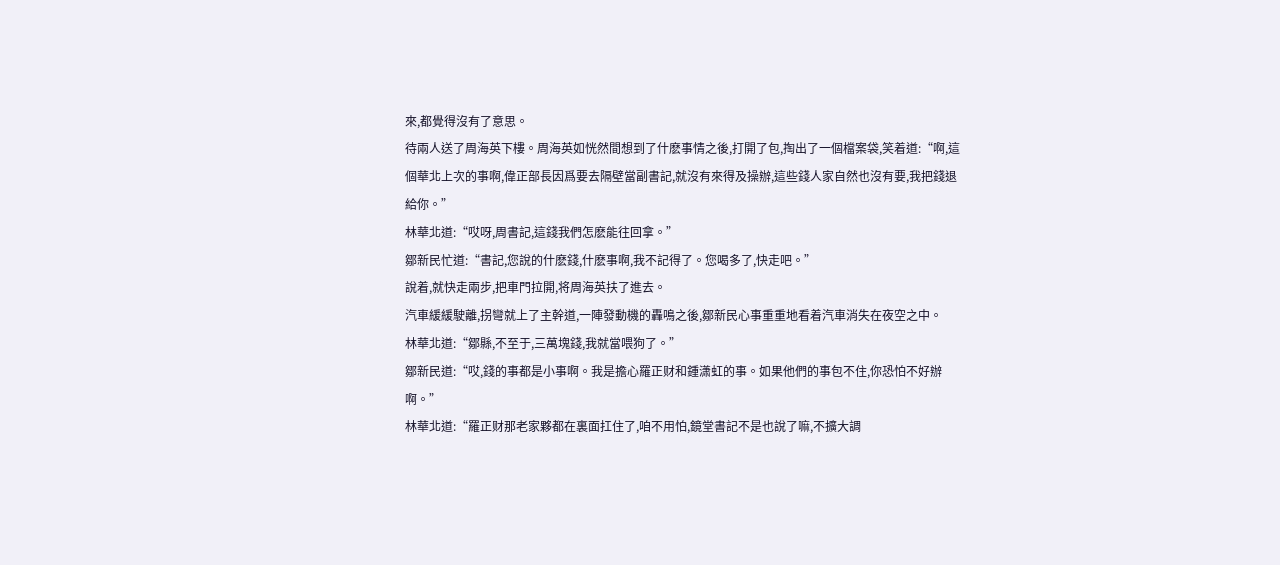來,都覺得沒有了意思。
待兩人送了周海英下樓。周海英如恍然間想到了什麽事情之後,打開了包,掏出了一個檔案袋,笑着道:“啊,這個華北上次的事啊,偉正部長因爲要去隔壁當副書記,就沒有來得及操辦,這些錢人家自然也沒有要,我把錢退給你。”
林華北道:“哎呀,周書記,這錢我們怎麽能往回拿。”
鄒新民忙道:“書記,您說的什麽錢,什麽事啊,我不記得了。您喝多了,快走吧。”
說着,就快走兩步,把車門拉開,将周海英扶了進去。
汽車緩緩駛離,拐彎就上了主幹道,一陣發動機的轟鳴之後,鄒新民心事重重地看着汽車消失在夜空之中。
林華北道:“鄒縣,不至于,三萬塊錢,我就當喂狗了。”
鄒新民道:“哎,錢的事都是小事啊。我是擔心羅正财和鍾潇虹的事。如果他們的事包不住,你恐怕不好辦啊。”
林華北道:“羅正财那老家夥都在裏面扛住了,咱不用怕,鏡堂書記不是也說了嘛,不擴大調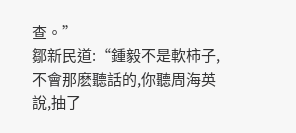查。”
鄒新民道:“鍾毅不是軟柿子,不會那麽聽話的,你聽周海英說,抽了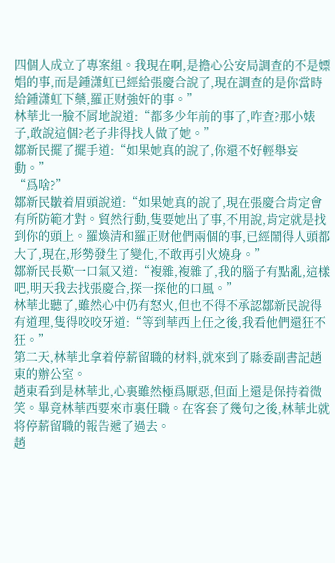四個人成立了專案組。我現在啊,是擔心公安局調查的不是嫖娼的事,而是鍾潇虹已經給張慶合說了,現在調查的是你當時給鍾潇虹下藥,羅正财強奸的事。”
林華北一臉不屑地說道:“都多少年前的事了,咋查?那小婊子,敢說這個?老子非得找人做了她。”
鄒新民擺了擺手道:“如果她真的說了,你還不好輕舉妄動。”
“爲啥?”
鄒新民皺着眉頭說道:“如果她真的說了,現在張慶合肯定會有所防範才對。貿然行動,隻要她出了事,不用說,肯定就是找到你的頭上。羅煥清和羅正财他們兩個的事,已經鬧得人頭都大了,現在,形勢發生了變化,不敢再引火燒身。”
鄒新民長歎一口氣又道:“複雜,複雜了,我的腦子有點亂,這樣吧,明天我去找張慶合,探一探他的口風。”
林華北聽了,雖然心中仍有怒火,但也不得不承認鄒新民說得有道理,隻得咬咬牙道:“等到華西上任之後,我看他們還狂不狂。”
第二天,林華北拿着停薪留職的材料,就來到了縣委副書記趙東的辦公室。
趙東看到是林華北,心裏雖然極爲厭惡,但面上還是保持着微笑。畢竟林華西要來市裏任職。在客套了幾句之後,林華北就将停薪留職的報告遞了過去。
趙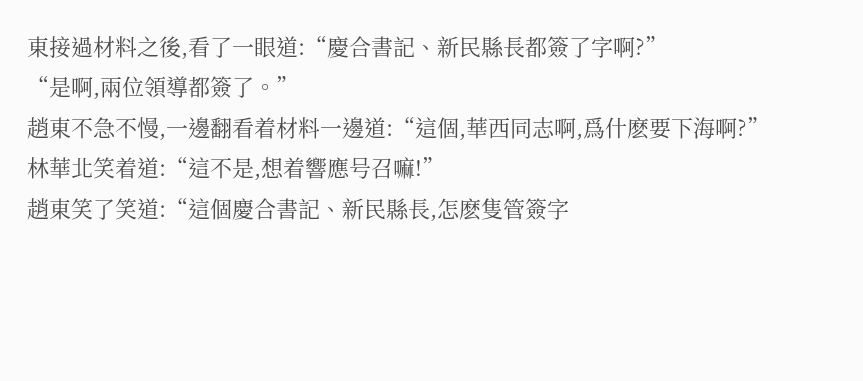東接過材料之後,看了一眼道:“慶合書記、新民縣長都簽了字啊?”
“是啊,兩位領導都簽了。”
趙東不急不慢,一邊翻看着材料一邊道:“這個,華西同志啊,爲什麽要下海啊?”
林華北笑着道:“這不是,想着響應号召嘛!”
趙東笑了笑道:“這個慶合書記、新民縣長,怎麽隻管簽字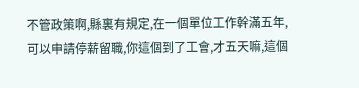不管政策啊,縣裏有規定,在一個單位工作幹滿五年,可以申請停薪留職,你這個到了工會,才五天嘛,這個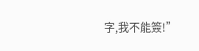字,我不能簽!”